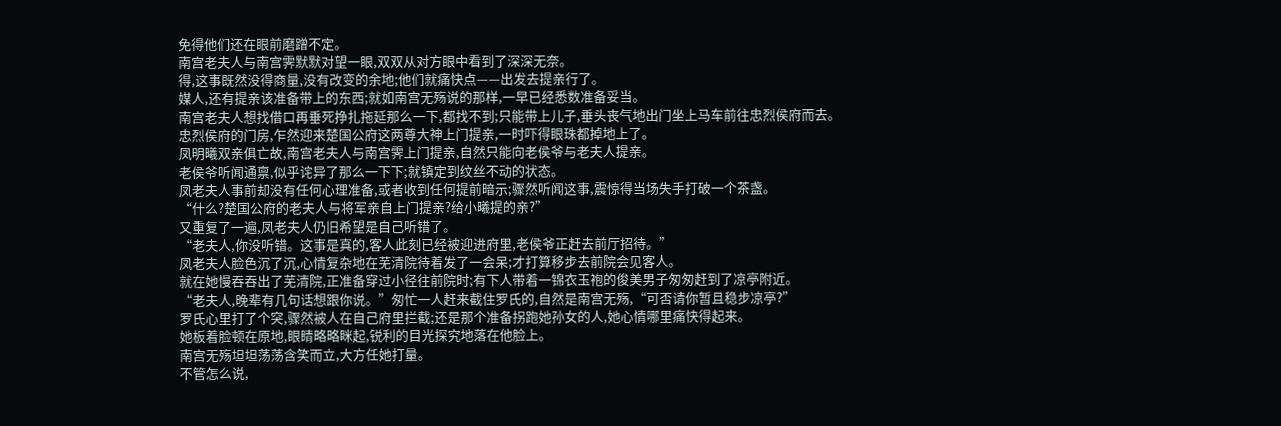免得他们还在眼前磨蹭不定。
南宫老夫人与南宫霁默默对望一眼,双双从对方眼中看到了深深无奈。
得,这事既然没得商量,没有改变的余地;他们就痛快点——出发去提亲行了。
媒人,还有提亲该准备带上的东西;就如南宫无殇说的那样,一早已经悉数准备妥当。
南宫老夫人想找借口再垂死挣扎拖延那么一下,都找不到;只能带上儿子,垂头丧气地出门坐上马车前往忠烈侯府而去。
忠烈侯府的门房,乍然迎来楚国公府这两尊大神上门提亲,一时吓得眼珠都掉地上了。
凤明曦双亲俱亡故,南宫老夫人与南宫霁上门提亲,自然只能向老侯爷与老夫人提亲。
老侯爷听闻通禀,似乎诧异了那么一下下;就镇定到纹丝不动的状态。
凤老夫人事前却没有任何心理准备,或者收到任何提前暗示;骤然听闻这事,震惊得当场失手打破一个茶盏。
“什么?楚国公府的老夫人与将军亲自上门提亲?给小曦提的亲?”
又重复了一遍,凤老夫人仍旧希望是自己听错了。
“老夫人,你没听错。这事是真的,客人此刻已经被迎进府里,老侯爷正赶去前厅招待。”
凤老夫人脸色沉了沉,心情复杂地在芜清院待着发了一会呆;才打算移步去前院会见客人。
就在她慢吞吞出了芜清院,正准备穿过小径往前院时;有下人带着一锦衣玉袍的俊美男子匆匆赶到了凉亭附近。
“老夫人,晚辈有几句话想跟你说。”匆忙一人赶来截住罗氏的,自然是南宫无殇,“可否请你暂且稳步凉亭?”
罗氏心里打了个突,骤然被人在自己府里拦截;还是那个准备拐跑她孙女的人,她心情哪里痛快得起来。
她板着脸顿在原地,眼睛略略眯起,锐利的目光探究地落在他脸上。
南宫无殇坦坦荡荡含笑而立,大方任她打量。
不管怎么说,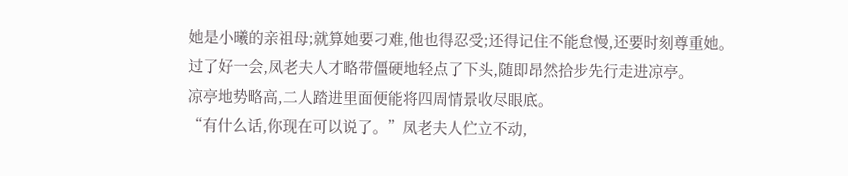她是小曦的亲祖母;就算她要刁难,他也得忍受;还得记住不能怠慢,还要时刻尊重她。
过了好一会,凤老夫人才略带僵硬地轻点了下头,随即昂然拾步先行走进凉亭。
凉亭地势略高,二人踏进里面便能将四周情景收尽眼底。
“有什么话,你现在可以说了。”凤老夫人伫立不动,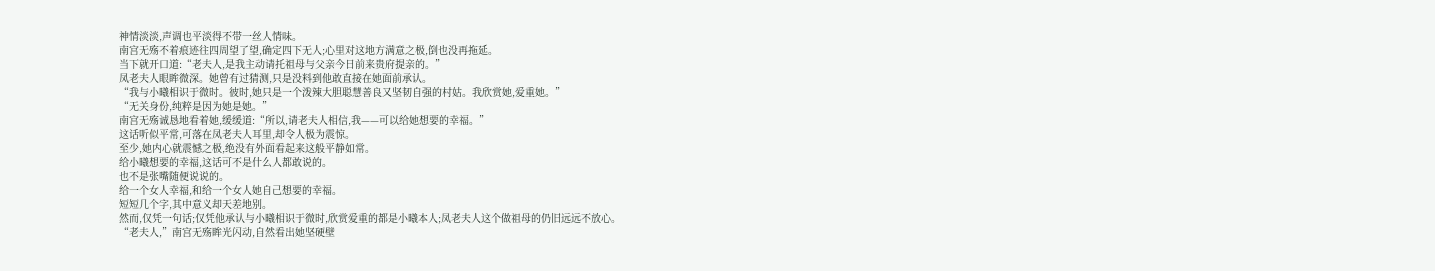神情淡淡,声调也平淡得不带一丝人情味。
南宫无殇不着痕迹往四周望了望,确定四下无人;心里对这地方满意之极,倒也没再拖延。
当下就开口道:“老夫人,是我主动请托祖母与父亲今日前来贵府提亲的。”
凤老夫人眼眸微深。她曾有过猜测,只是没料到他敢直接在她面前承认。
“我与小曦相识于微时。彼时,她只是一个泼辣大胆聪慧善良又坚韧自强的村姑。我欣赏她,爱重她。”
“无关身份,纯粹是因为她是她。”
南宫无殇诚恳地看着她,缓缓道:“所以,请老夫人相信,我——可以给她想要的幸福。”
这话听似平常,可落在凤老夫人耳里,却令人极为震惊。
至少,她内心就震憾之极,绝没有外面看起来这般平静如常。
给小曦想要的幸福,这话可不是什么人都敢说的。
也不是张嘴随便说说的。
给一个女人幸福,和给一个女人她自己想要的幸福。
短短几个字,其中意义却天差地别。
然而,仅凭一句话;仅凭他承认与小曦相识于微时,欣赏爱重的都是小曦本人;凤老夫人这个做祖母的仍旧远远不放心。
“老夫人,”南宫无殇眸光闪动,自然看出她坚硬壁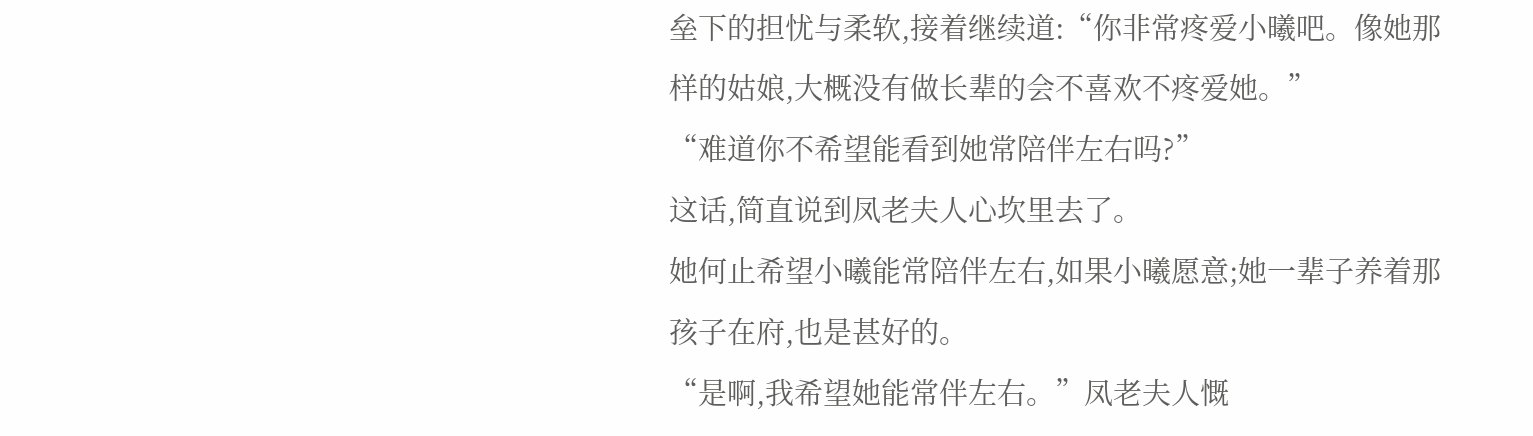垒下的担忧与柔软,接着继续道:“你非常疼爱小曦吧。像她那样的姑娘,大概没有做长辈的会不喜欢不疼爱她。”
“难道你不希望能看到她常陪伴左右吗?”
这话,简直说到凤老夫人心坎里去了。
她何止希望小曦能常陪伴左右,如果小曦愿意;她一辈子养着那孩子在府,也是甚好的。
“是啊,我希望她能常伴左右。”凤老夫人慨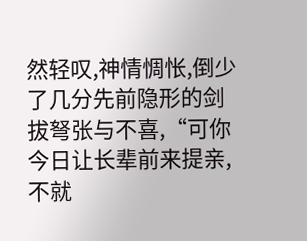然轻叹,神情惆怅,倒少了几分先前隐形的剑拔弩张与不喜,“可你今日让长辈前来提亲,不就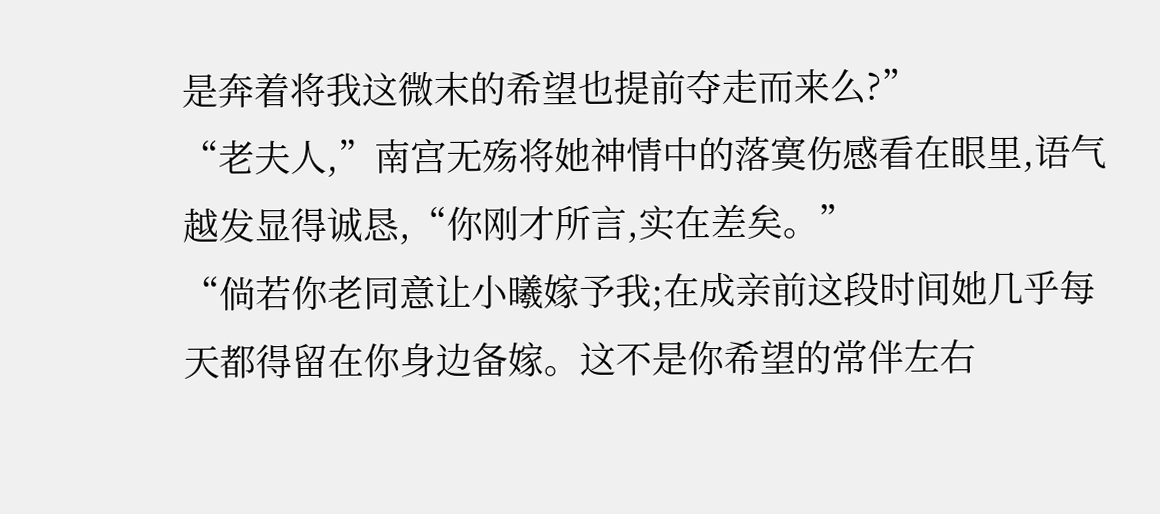是奔着将我这微末的希望也提前夺走而来么?”
“老夫人,”南宫无殇将她神情中的落寞伤感看在眼里,语气越发显得诚恳,“你刚才所言,实在差矣。”
“倘若你老同意让小曦嫁予我;在成亲前这段时间她几乎每天都得留在你身边备嫁。这不是你希望的常伴左右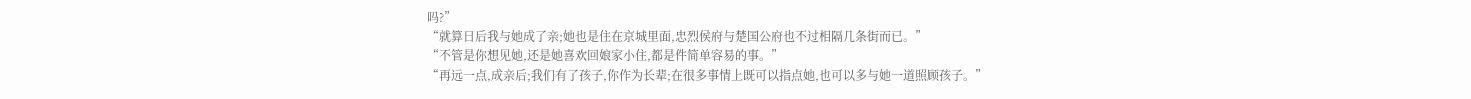吗?”
“就算日后我与她成了亲;她也是住在京城里面,忠烈侯府与楚国公府也不过相隔几条街而已。”
“不管是你想见她,还是她喜欢回娘家小住,都是件简单容易的事。”
“再远一点,成亲后;我们有了孩子,你作为长辈;在很多事情上既可以指点她,也可以多与她一道照顾孩子。”